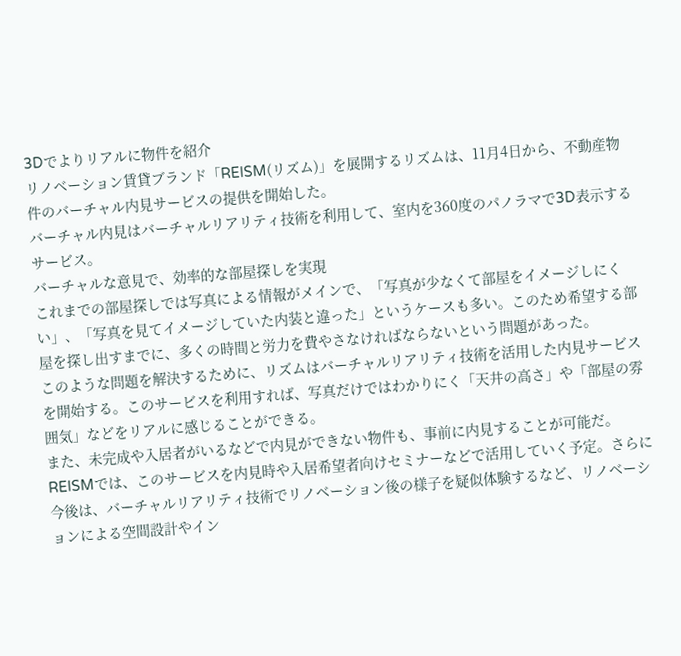3Dでよりリアルに物件を紹介
リノベーション賃貸ブランド「REISM(リズム)」を展開するリズムは、11月4日から、不動産物件のバーチャル内見サービスの提供を開始した。
バーチャル内見はバーチャルリアリティ技術を利用して、室内を360度のパノラマで3D表示するサービス。
バーチャルな意見で、効率的な部屋探しを実現
これまでの部屋探しでは写真による情報がメインで、「写真が少なくて部屋をイメージしにくい」、「写真を見てイメージしていた内装と違った」というケースも多い。このため希望する部屋を探し出すまでに、多くの時間と労力を費やさなければならないという問題があった。
このような問題を解決するために、リズムはバーチャルリアリティ技術を活用した内見サービスを開始する。このサービスを利用すれば、写真だけではわかりにく「天井の高さ」や「部屋の雰囲気」などをリアルに感じることができる。
また、未完成や入居者がいるなどで内見ができない物件も、事前に内見することが可能だ。
REISMでは、このサービスを内見時や入居希望者向けセミナーなどで活用していく予定。さらに今後は、バーチャルリアリティ技術でリノベーション後の様子を疑似体験するなど、リノベーションによる空間設計やイン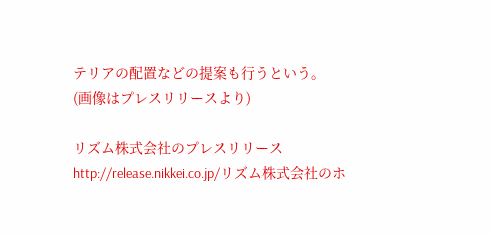テリアの配置などの提案も行うという。
(画像はプレスリリースより)

リズム株式会社のプレスリリース
http://release.nikkei.co.jp/リズム株式会社のホ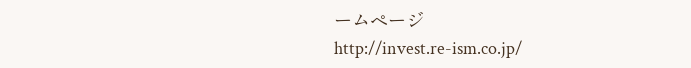ームページ
http://invest.re-ism.co.jp/